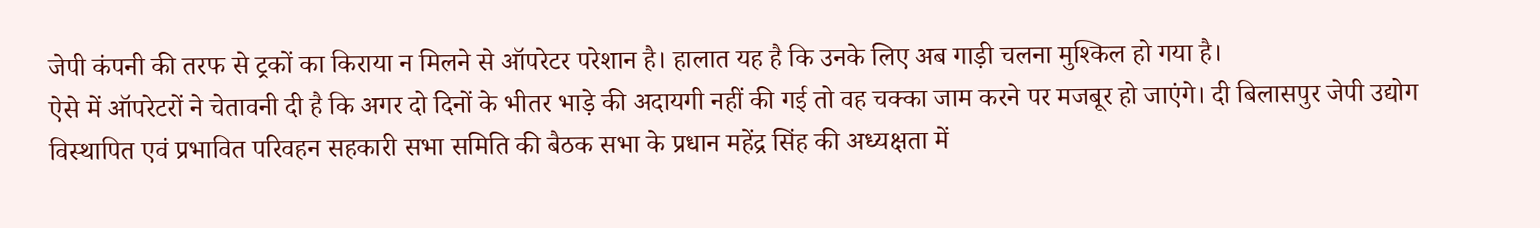जेपी कंपनी की तरफ से ट्रकों का किराया न मिलने से ऑपरेटर परेशान है। हालात यह है कि उनके लिए अब गाड़ी चलना मुश्किल हो गया है।
ऐसे में ऑपरेटरों ने चेतावनी दी है कि अगर दो दिनों के भीतर भाड़े की अदायगी नहीं की गई तो वह चक्का जाम करने पर मजबूर हो जाएंगे। दी बिलासपुर जेपी उद्योग विस्थापित एवं प्रभावित परिवहन सहकारी सभा समिति की बैठक सभा के प्रधान महेंद्र सिंह की अध्यक्षता में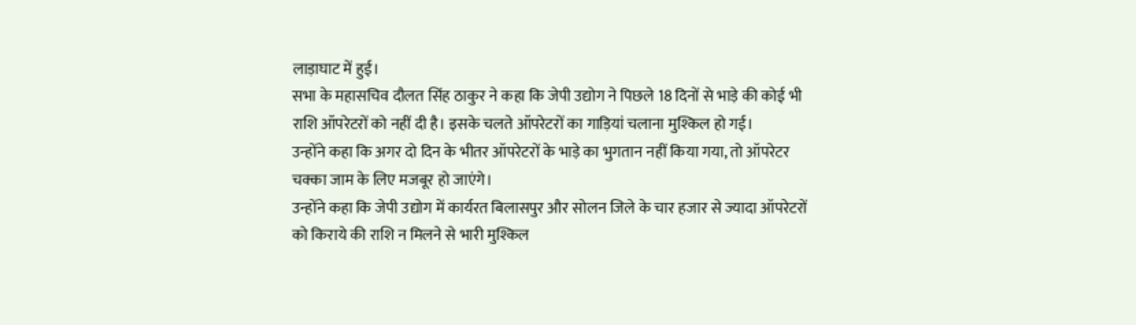लाड़ाघाट में हुई।
सभा के महासचिव दौलत सिंह ठाकुर ने कहा कि जेपी उद्योग ने पिछले 18 दिनों से भाड़े की कोई भी राशि ऑपरेटरों को नहीं दी है। इसके चलते ऑपरेटरों का गाड़ियां चलाना मुश्किल हो गई।
उन्होंने कहा कि अगर दो दिन के भीतर ऑपरेटरों के भाड़े का भुगतान नहीं किया गया, तो ऑपरेटर चक्का जाम के लिए मजबूर हो जाएंगे।
उन्होंने कहा कि जेपी उद्योग में कार्यरत बिलासपुर और सोलन जिले के चार हजार से ज्यादा ऑपरेटरों को किराये की राशि न मिलने से भारी मुश्किल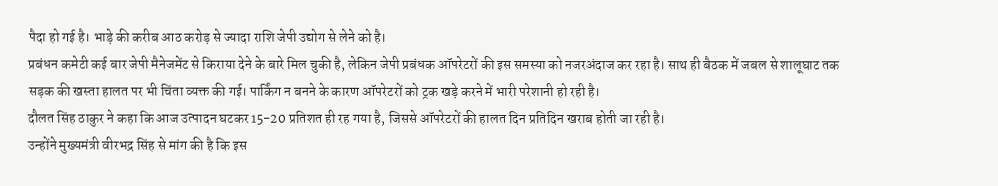पैदा हो गई है। भाड़े की करीब आठ करोड़ से ज्यादा राशि जेपी उद्योग से लेने को है।
प्रबंधन कमेटी कई बार जेपी मैनेजमेंट से किराया देने के बारे मिल चुकी है, लेकिन जेपी प्रबंधक ऑपरेटरों की इस समस्या को नजरअंदाज कर रहा है। साथ ही बैठक में जबल से शालूघाट तक सड़क की खस्ता हालत पर भी चिंता व्यक्त की गई। पार्किंग न बनने के कारण ऑपरेटरों को ट्रक खड़े करने में भारी परेशानी हो रही है।
दौलत सिंह ठाकुर ने कहा कि आज उत्पादन घटकर 15-20 प्रतिशत ही रह गया है, जिससे ऑपरेटरों की हालत दिन प्रतिदिन खराब होती जा रही है।
उन्होंने मुख्यमंत्री वीरभद्र सिंह से मांग की है कि इस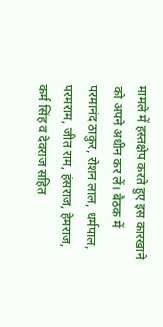मामले में हस्तक्षेप करते हुए इस कारखाने को अपने अधीन कर लें। बैठक में परमानंद ठाकुर, रोशन लाल, धर्मपाल, परमराम, जीत राम, हंसराज, हेमराज, कर्म सिंह व देवराज सहित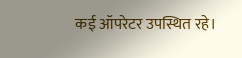कई ऑपरेटर उपस्थित रहे।